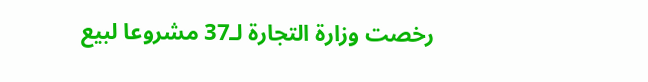رخصت وزارة التجارة لـ37 مشروعا لبيع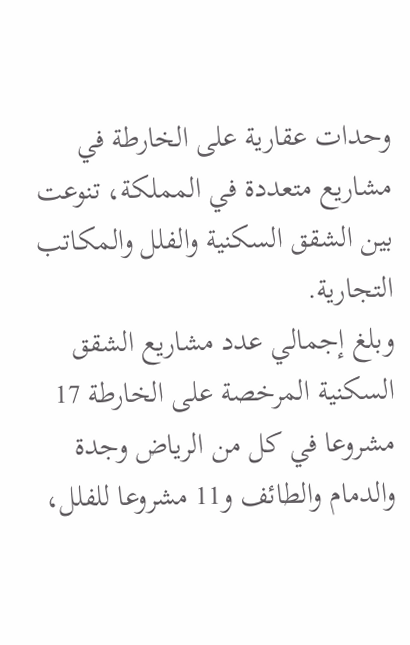وحدات عقارية على الخارطة في مشاريع متعددة في المملكة، تنوعت بين الشقق السكنية والفلل والمكاتب التجارية.
وبلغ إجمالي عدد مشاريع الشقق السكنية المرخصة على الخارطة 17 مشروعا في كل من الرياض وجدة والدمام والطائف و11 مشروعا للفلل،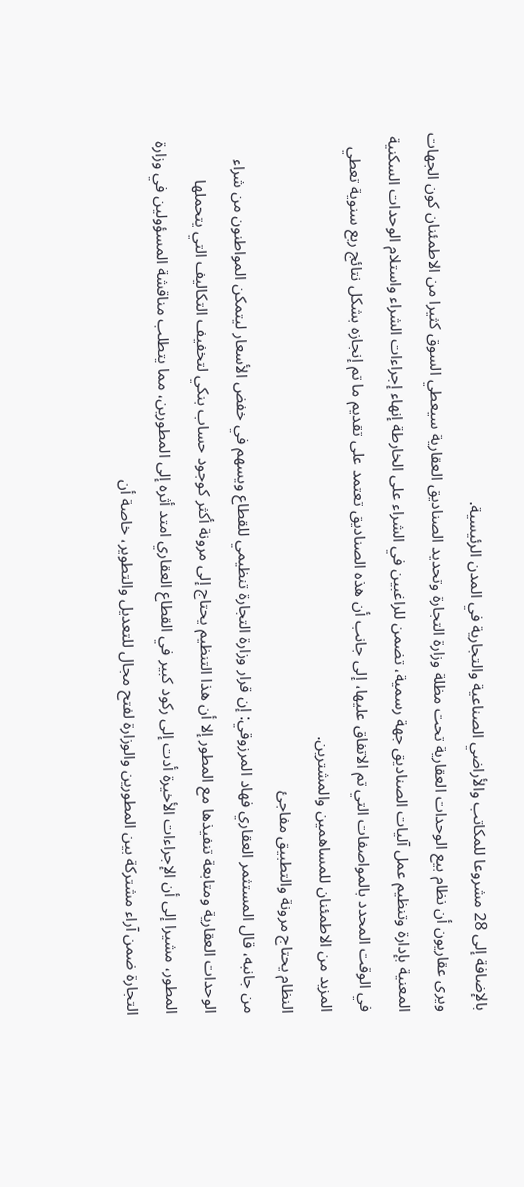بالإضافة إلى 28 مشروعا للمكاتب والأراضي الصناعية والتجارية في المدن الرئيسية.
ويرى عقاريون أن نظام بيع الوحدات العقارية تحت مظلة وزارة التجارة وتحديد الصناديق العقارية سيعطي السوق كثيرا من الاطمئنان كون الجهات المعنية بإدارة وتنظيم عمل آليات الصناديق جهة رسمية، تضمن للراغبين في الشراء على الخارطة إنهاء إجراءات الشراء واستلام الوحدات السكنية في الوقت المحدد بالمواصفات التي تم الاتفاق عليها، إلى جانب أن هذه الصناديق تعتمد على تقديم ما تم إنجازه بشكل نتائج ربع سنوية تعطي المزيد من الاطمئنان للمساهمين والمشترين.
النظام يحتاج مرونة والتطبيق مفاجئ
من جانبه، قال المستثمر العقاري فهاد المرزوقي: إن قرار وزارة التجارة تنظيمي للقطاع ويسهم في خفض الأسعار ليتمكن المواطنون من شراء الوحدات العقارية ومتابعة تنفيذها مع المطور إلا أن هذا التنظيم يحتاج إلى مرونة أكثر كوجود حساب بنكي لتخفيف التكاليف التي يتحملها المطور، مشيرا إلى أن الإجراءات الأخيرة أدت إلى ركود كبير في القطاع العقاري امتد أثره إلى المطورين، مما يتطلب مناقشة المسؤولين في وزارة التجارة ضمن آراء مشتركة بين المطورين والوزارة لفتح مجال للتعديل والتطوير، خاصة أن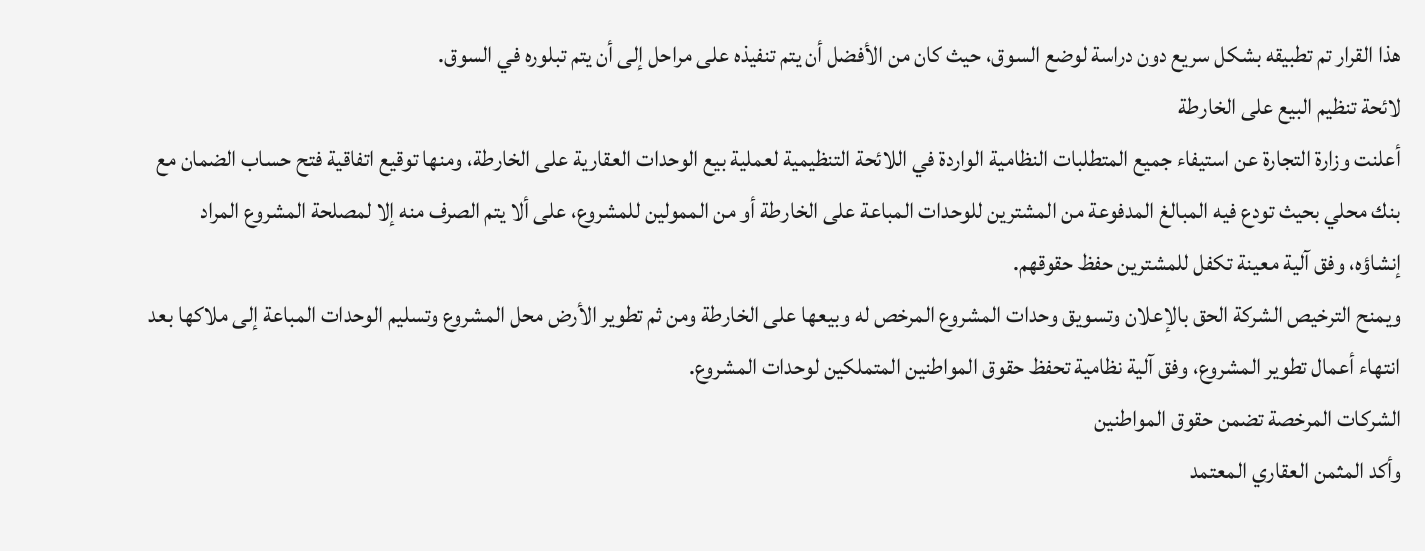هذا القرار تم تطبيقه بشكل سريع دون دراسة لوضع السوق، حيث كان من الأفضل أن يتم تنفيذه على مراحل إلى أن يتم تبلوره في السوق.
لائحة تنظيم البيع على الخارطة
أعلنت وزارة التجارة عن استيفاء جميع المتطلبات النظامية الواردة في اللائحة التنظيمية لعملية بيع الوحدات العقارية على الخارطة، ومنها توقيع اتفاقية فتح حساب الضمان مع بنك محلي بحيث تودع فيه المبالغ المدفوعة من المشترين للوحدات المباعة على الخارطة أو من الممولين للمشروع، على ألا يتم الصرف منه إلا لمصلحة المشروع المراد إنشاؤه، وفق آلية معينة تكفل للمشترين حفظ حقوقهم.
ويمنح الترخيص الشركة الحق بالإعلان وتسويق وحدات المشروع المرخص له وبيعها على الخارطة ومن ثم تطوير الأرض محل المشروع وتسليم الوحدات المباعة إلى ملاكها بعد انتهاء أعمال تطوير المشروع، وفق آلية نظامية تحفظ حقوق المواطنين المتملكين لوحدات المشروع.
الشركات المرخصة تضمن حقوق المواطنين
وأكد المثمن العقاري المعتمد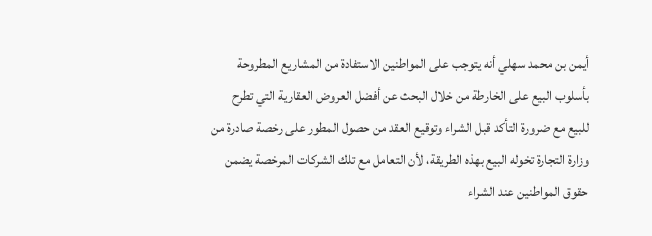أيمن بن محمد سهلي أنه يتوجب على المواطنين الاستفادة من المشاريع المطروحة بأسلوب البيع على الخارطة من خلال البحث عن أفضل العروض العقارية التي تطرح للبيع مع ضرورة التأكد قبل الشراء وتوقيع العقد من حصول المطور على رخصة صادرة من وزارة التجارة تخوله البيع بهذه الطريقة، لأن التعامل مع تلك الشركات المرخصة يضمن حقوق المواطنين عند الشراء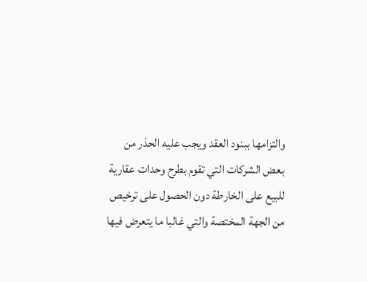والتزامها ببنود العقد ويجب عليه الحذر من بعض الشركات التي تقوم بطرح وحدات عقارية للبيع على الخارطة دون الحصول على ترخيص من الجهة المختصة والتي غالبا ما يتعرض فيها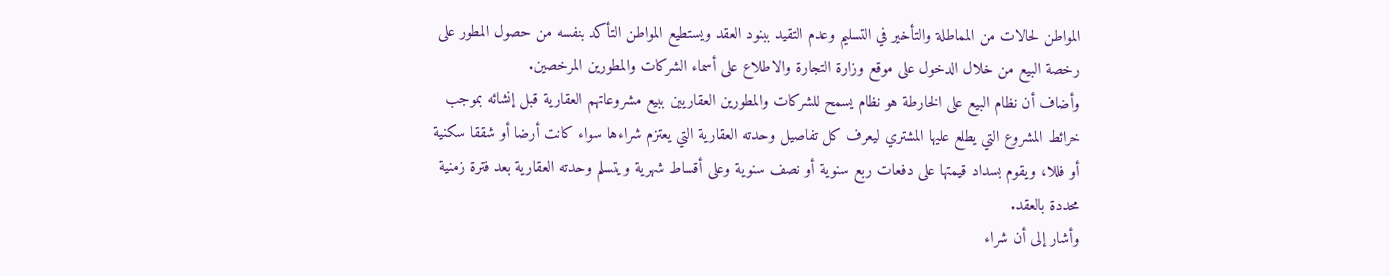المواطن لحالات من المماطلة والتأخير في التسليم وعدم التقيد ببنود العقد ويستطيع المواطن التأكد بنفسه من حصول المطور على رخصة البيع من خلال الدخول على موقع وزارة التجارة والاطلاع على أسماء الشركات والمطورين المرخصين.
وأضاف أن نظام البيع على الخارطة هو نظام يسمح للشركات والمطورين العقاريين ببيع مشروعاتهم العقارية قبل إنشائه بموجب خرائط المشروع التي يطلع عليها المشتري ليعرف كل تفاصيل وحدته العقارية التي يعتزم شراءها سواء كانت أرضا أو شققا سكنية أو فللا، ويقوم بسداد قيمتها على دفعات ربع سنوية أو نصف سنوية وعلى أقساط شهرية ويتسلم وحدته العقارية بعد فترة زمنية محددة بالعقد.
وأشار إلى أن شراء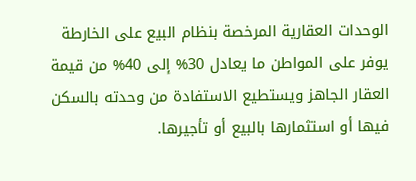الوحدات العقارية المرخصة بنظام البيع على الخارطة يوفر على المواطن ما يعادل 30% إلى 40% من قيمة العقار الجاهز ويستطيع الاستفادة من وحدته بالسكن فيها أو استثمارها بالبيع أو تأجيرها.